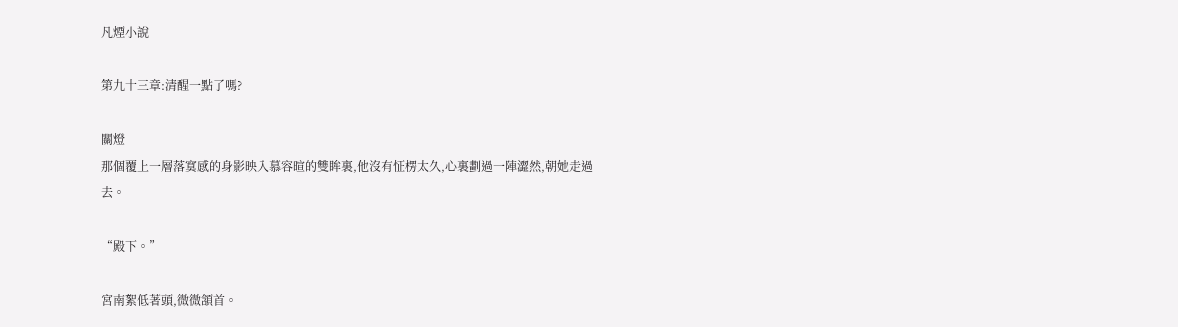凡煙小說

第九十三章:清醒一點了嗎?

關燈
那個覆上一層落寞感的身影映入慕容暄的雙眸裏,他沒有怔楞太久,心裏劃過一陣澀然,朝她走過去。

“殿下。”

宮南絮低著頭,微微頷首。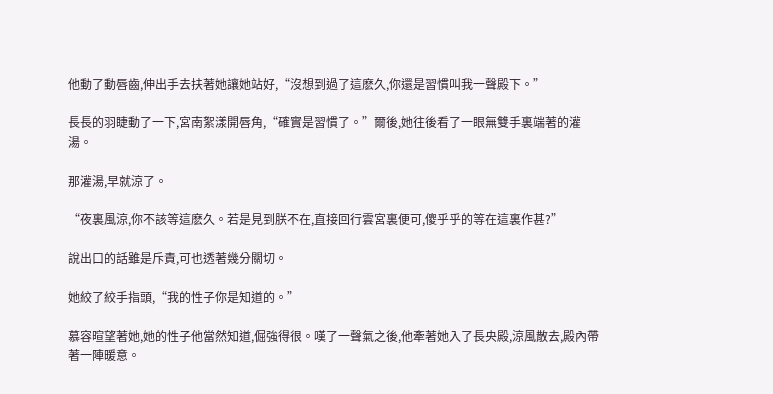他動了動唇齒,伸出手去扶著她讓她站好,“沒想到過了這麽久,你還是習慣叫我一聲殿下。”

長長的羽睫動了一下,宮南絮漾開唇角,“確實是習慣了。”爾後,她往後看了一眼無雙手裏端著的灌湯。

那灌湯,早就涼了。

“夜裏風涼,你不該等這麽久。若是見到朕不在,直接回行雲宮裏便可,傻乎乎的等在這裏作甚?”

說出口的話雖是斥責,可也透著幾分關切。

她絞了絞手指頭,“我的性子你是知道的。”

慕容暄望著她,她的性子他當然知道,倔強得很。嘆了一聲氣之後,他牽著她入了長央殿,涼風散去,殿內帶著一陣暖意。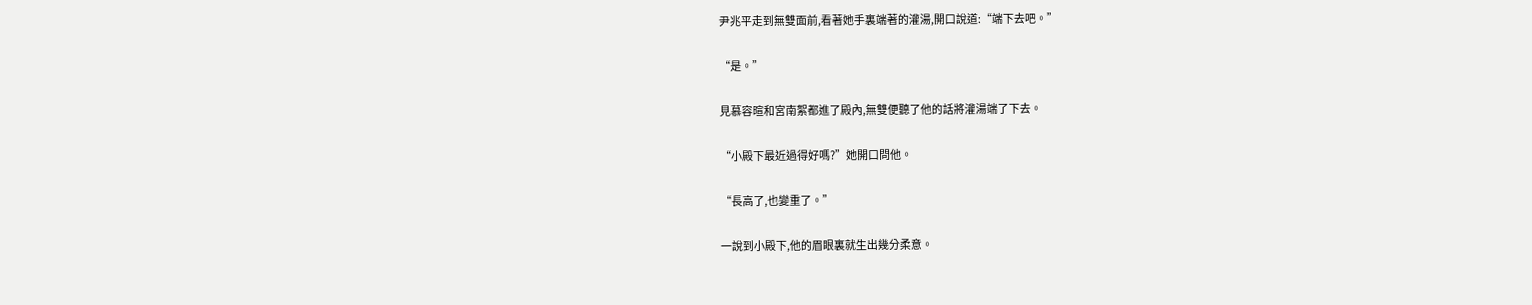尹兆平走到無雙面前,看著她手裏端著的灌湯,開口說道:“端下去吧。”

“是。”

見慕容暄和宮南絮都進了殿內,無雙便聽了他的話將灌湯端了下去。

“小殿下最近過得好嗎?”她開口問他。

“長高了,也變重了。”

一說到小殿下,他的眉眼裏就生出幾分柔意。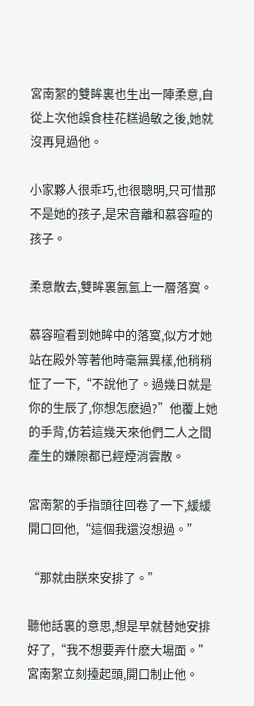宮南絮的雙眸裏也生出一陣柔意,自從上次他誤食桂花糕過敏之後,她就沒再見過他。

小家夥人很乖巧,也很聰明,只可惜那不是她的孩子,是宋音離和慕容暄的孩子。

柔意散去,雙眸裏氤氳上一層落寞。

慕容暄看到她眸中的落寞,似方才她站在殿外等著他時毫無異樣,他稍稍怔了一下,“不說他了。過幾日就是你的生辰了,你想怎麽過?”他覆上她的手背,仿若這幾天來他們二人之間產生的嫌隙都已經煙消雲散。

宮南絮的手指頭往回卷了一下,緩緩開口回他,“這個我還沒想過。”

“那就由朕來安排了。”

聽他話裏的意思,想是早就替她安排好了,“我不想要弄什麽大場面。”宮南絮立刻擡起頭,開口制止他。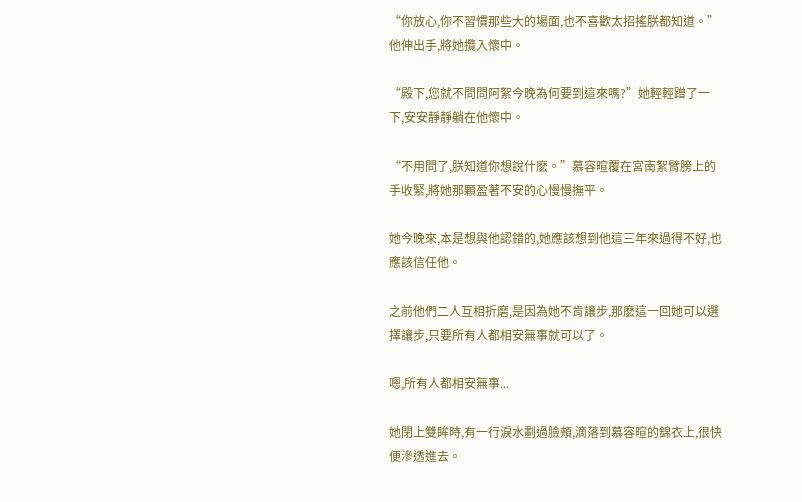“你放心,你不習慣那些大的場面,也不喜歡太招搖朕都知道。”他伸出手,將她攬入懷中。

“殿下,您就不問問阿絮今晚為何要到這來嗎?”她輕輕蹭了一下,安安靜靜躺在他懷中。

“不用問了,朕知道你想說什麽。”慕容暄覆在宮南絮臂膀上的手收緊,將她那顆盈著不安的心慢慢撫平。

她今晚來,本是想與他認錯的,她應該想到他這三年來過得不好,也應該信任他。

之前他們二人互相折磨,是因為她不肯讓步,那麽這一回她可以選擇讓步,只要所有人都相安無事就可以了。

嗯,所有人都相安無事...

她閉上雙眸時,有一行淚水劃過臉頰,滴落到慕容暄的錦衣上,很快便滲透進去。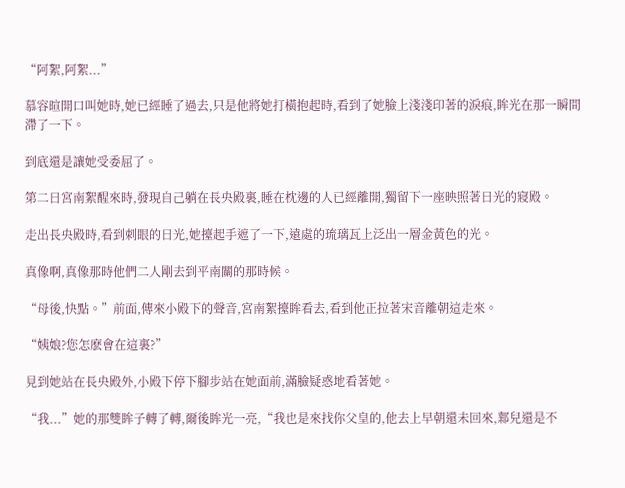“阿絮,阿絮...”

慕容暄開口叫她時,她已經睡了過去,只是他將她打橫抱起時,看到了她臉上淺淺印著的淚痕,眸光在那一瞬間滯了一下。

到底還是讓她受委屈了。

第二日宮南絮醒來時,發現自己躺在長央殿裏,睡在枕邊的人已經離開,獨留下一座映照著日光的寢殿。

走出長央殿時,看到刺眼的日光,她擡起手遮了一下,遠處的琉璃瓦上泛出一層金黃色的光。

真像啊,真像那時他們二人剛去到平南關的那時候。

“母後,快點。”前面,傳來小殿下的聲音,宮南絮擡眸看去,看到他正拉著宋音離朝這走來。

“姨娘?您怎麽會在這裏?”

見到她站在長央殿外,小殿下停下腳步站在她面前,滿臉疑惑地看著她。

“我...”她的那雙眸子轉了轉,爾後眸光一亮,“我也是來找你父皇的,他去上早朝還未回來,鄴兒還是不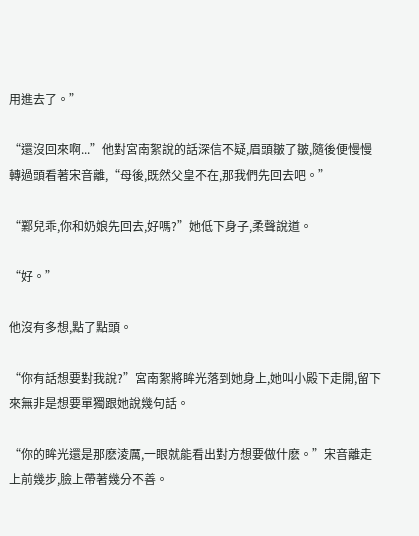用進去了。”

“還沒回來啊...”他對宮南絮說的話深信不疑,眉頭皺了皺,隨後便慢慢轉過頭看著宋音離,“母後,既然父皇不在,那我們先回去吧。”

“鄴兒乖,你和奶娘先回去,好嗎?”她低下身子,柔聲說道。

“好。”

他沒有多想,點了點頭。

“你有話想要對我說?”宮南絮將眸光落到她身上,她叫小殿下走開,留下來無非是想要單獨跟她說幾句話。

“你的眸光還是那麽淩厲,一眼就能看出對方想要做什麽。”宋音離走上前幾步,臉上帶著幾分不善。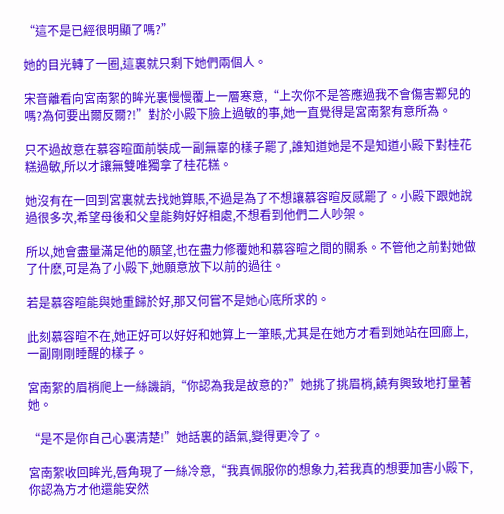“這不是已經很明顯了嗎?”

她的目光轉了一圈,這裏就只剩下她們兩個人。

宋音離看向宮南絮的眸光裏慢慢覆上一層寒意,“上次你不是答應過我不會傷害鄴兒的嗎?為何要出爾反爾?!”對於小殿下臉上過敏的事,她一直覺得是宮南絮有意所為。

只不過故意在慕容暄面前裝成一副無辜的樣子罷了,誰知道她是不是知道小殿下對桂花糕過敏,所以才讓無雙唯獨拿了桂花糕。

她沒有在一回到宮裏就去找她算賬,不過是為了不想讓慕容暄反感罷了。小殿下跟她說過很多次,希望母後和父皇能夠好好相處,不想看到他們二人吵架。

所以,她會盡量滿足他的願望,也在盡力修覆她和慕容暄之間的關系。不管他之前對她做了什麽,可是為了小殿下,她願意放下以前的過往。

若是慕容暄能與她重歸於好,那又何嘗不是她心底所求的。

此刻慕容暄不在,她正好可以好好和她算上一筆賬,尤其是在她方才看到她站在回廊上,一副剛剛睡醒的樣子。

宮南絮的眉梢爬上一絲譏誚,“你認為我是故意的?”她挑了挑眉梢,饒有興致地打量著她。

“是不是你自己心裏清楚!”她話裏的語氣,變得更冷了。

宮南絮收回眸光,唇角現了一絲冷意,“我真佩服你的想象力,若我真的想要加害小殿下,你認為方才他還能安然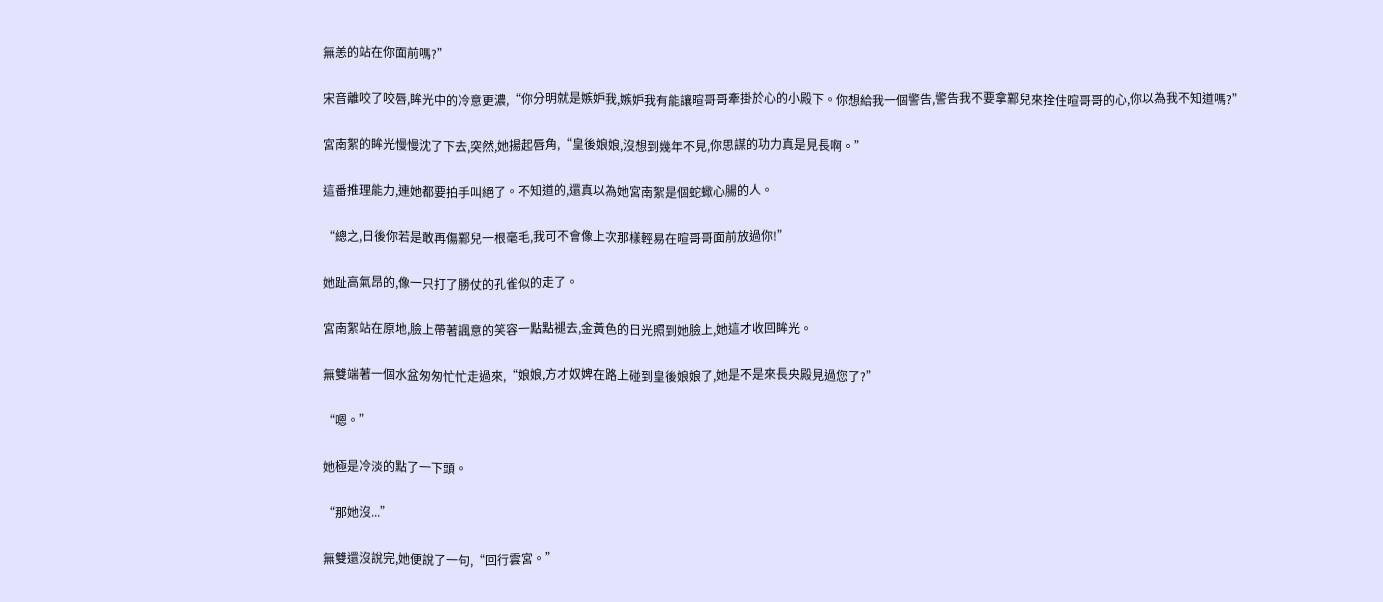無恙的站在你面前嗎?”

宋音離咬了咬唇,眸光中的冷意更濃,“你分明就是嫉妒我,嫉妒我有能讓暄哥哥牽掛於心的小殿下。你想給我一個警告,警告我不要拿鄴兒來拴住暄哥哥的心,你以為我不知道嗎?”

宮南絮的眸光慢慢沈了下去,突然,她揚起唇角,“皇後娘娘,沒想到幾年不見,你思謀的功力真是見長啊。”

這番推理能力,連她都要拍手叫絕了。不知道的,還真以為她宮南絮是個蛇蠍心腸的人。

“總之,日後你若是敢再傷鄴兒一根毫毛,我可不會像上次那樣輕易在暄哥哥面前放過你!”

她趾高氣昂的,像一只打了勝仗的孔雀似的走了。

宮南絮站在原地,臉上帶著諷意的笑容一點點褪去,金黃色的日光照到她臉上,她這才收回眸光。

無雙端著一個水盆匆匆忙忙走過來,“娘娘,方才奴婢在路上碰到皇後娘娘了,她是不是來長央殿見過您了?”

“嗯。”

她極是冷淡的點了一下頭。

“那她沒...”

無雙還沒說完,她便說了一句,“回行雲宮。”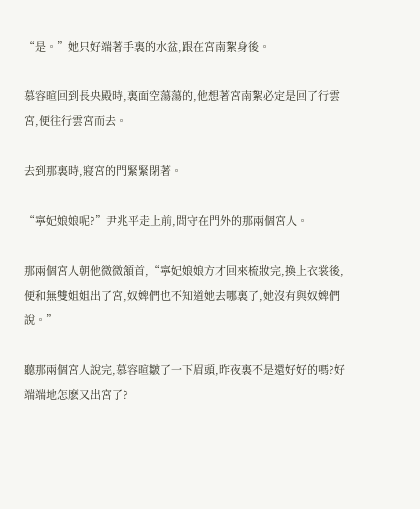“是。”她只好端著手裏的水盆,跟在宮南絮身後。

慕容暄回到長央殿時,裏面空蕩蕩的,他想著宮南絮必定是回了行雲宮,便往行雲宮而去。

去到那裏時,寢宮的門緊緊閉著。

“寧妃娘娘呢?”尹兆平走上前,問守在門外的那兩個宮人。

那兩個宮人朝他微微頷首,“寧妃娘娘方才回來梳妝完,換上衣裳後,便和無雙姐姐出了宮,奴婢們也不知道她去哪裏了,她沒有與奴婢們說。”

聽那兩個宮人說完,慕容暄皺了一下眉頭,昨夜裏不是還好好的嗎?好端端地怎麽又出宮了?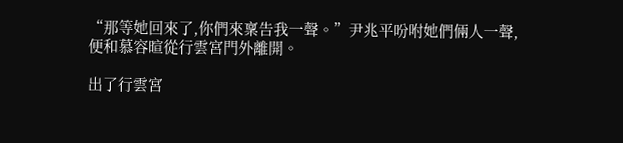“那等她回來了,你們來稟告我一聲。”尹兆平吩咐她們倆人一聲,便和慕容暄從行雲宮門外離開。

出了行雲宮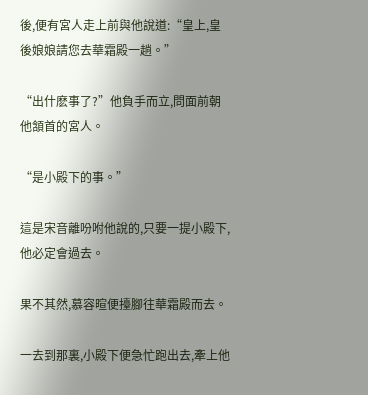後,便有宮人走上前與他說道:“皇上,皇後娘娘請您去華霜殿一趟。”

“出什麽事了?”他負手而立,問面前朝他頷首的宮人。

“是小殿下的事。”

這是宋音離吩咐他說的,只要一提小殿下,他必定會過去。

果不其然,慕容暄便擡腳往華霜殿而去。

一去到那裏,小殿下便急忙跑出去,牽上他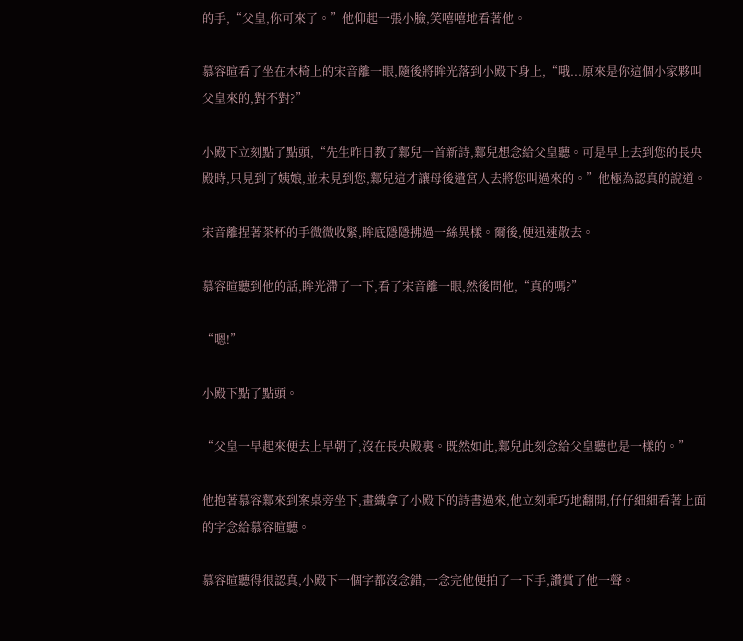的手,“父皇,你可來了。”他仰起一張小臉,笑嘻嘻地看著他。

慕容暄看了坐在木椅上的宋音離一眼,隨後將眸光落到小殿下身上,“哦...原來是你這個小家夥叫父皇來的,對不對?”

小殿下立刻點了點頭,“先生昨日教了鄴兒一首新詩,鄴兒想念給父皇聽。可是早上去到您的長央殿時,只見到了姨娘,並未見到您,鄴兒這才讓母後遣宮人去將您叫過來的。”他極為認真的說道。

宋音離捏著茶杯的手微微收緊,眸底隱隱拂過一絲異樣。爾後,便迅速散去。

慕容暄聽到他的話,眸光滯了一下,看了宋音離一眼,然後問他,“真的嗎?”

“嗯!”

小殿下點了點頭。

“父皇一早起來便去上早朝了,沒在長央殿裏。既然如此,鄴兒此刻念給父皇聽也是一樣的。”

他抱著慕容鄴來到案桌旁坐下,畫織拿了小殿下的詩書過來,他立刻乖巧地翻開,仔仔細細看著上面的字念給慕容暄聽。

慕容暄聽得很認真,小殿下一個字都沒念錯,一念完他便拍了一下手,讚賞了他一聲。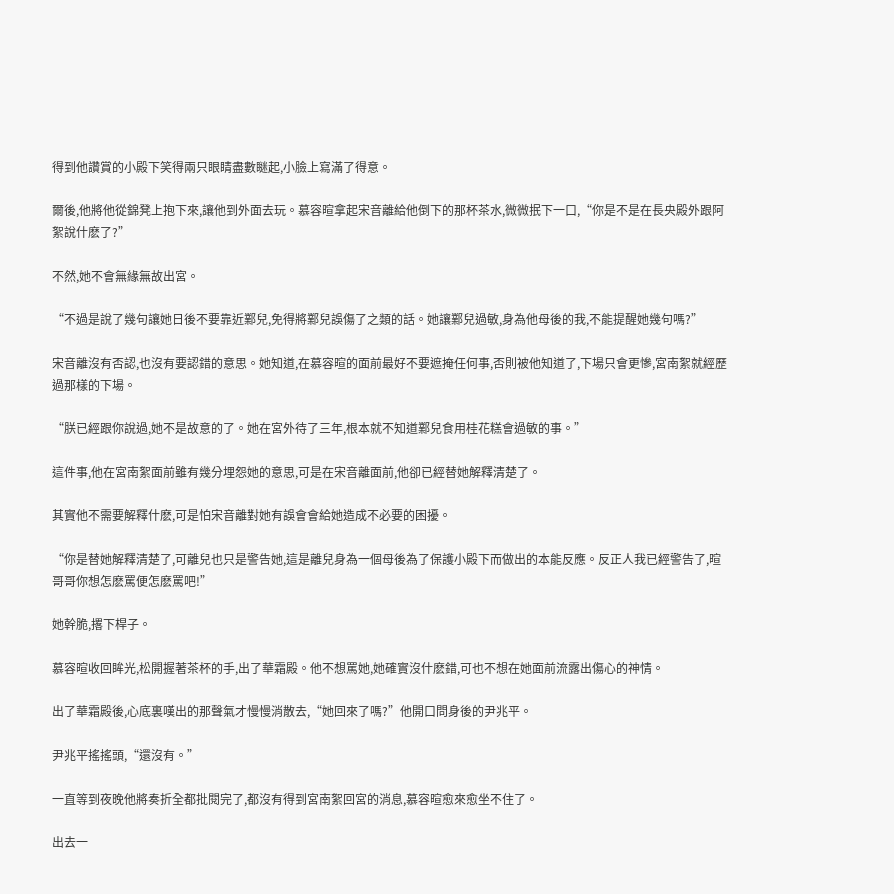得到他讚賞的小殿下笑得兩只眼睛盡數瞇起,小臉上寫滿了得意。

爾後,他將他從錦凳上抱下來,讓他到外面去玩。慕容暄拿起宋音離給他倒下的那杯茶水,微微抿下一口,“你是不是在長央殿外跟阿絮說什麽了?”

不然,她不會無緣無故出宮。

“不過是說了幾句讓她日後不要靠近鄴兒,免得將鄴兒誤傷了之類的話。她讓鄴兒過敏,身為他母後的我,不能提醒她幾句嗎?”

宋音離沒有否認,也沒有要認錯的意思。她知道,在慕容暄的面前最好不要遮掩任何事,否則被他知道了,下場只會更慘,宮南絮就經歷過那樣的下場。

“朕已經跟你說過,她不是故意的了。她在宮外待了三年,根本就不知道鄴兒食用桂花糕會過敏的事。”

這件事,他在宮南絮面前雖有幾分埋怨她的意思,可是在宋音離面前,他卻已經替她解釋清楚了。

其實他不需要解釋什麽,可是怕宋音離對她有誤會會給她造成不必要的困擾。

“你是替她解釋清楚了,可離兒也只是警告她,這是離兒身為一個母後為了保護小殿下而做出的本能反應。反正人我已經警告了,暄哥哥你想怎麽罵便怎麽罵吧!”

她幹脆,撂下桿子。

慕容暄收回眸光,松開握著茶杯的手,出了華霜殿。他不想罵她,她確實沒什麽錯,可也不想在她面前流露出傷心的神情。

出了華霜殿後,心底裏嘆出的那聲氣才慢慢消散去,“她回來了嗎?”他開口問身後的尹兆平。

尹兆平搖搖頭,“還沒有。”

一直等到夜晚他將奏折全都批閱完了,都沒有得到宮南絮回宮的消息,慕容暄愈來愈坐不住了。

出去一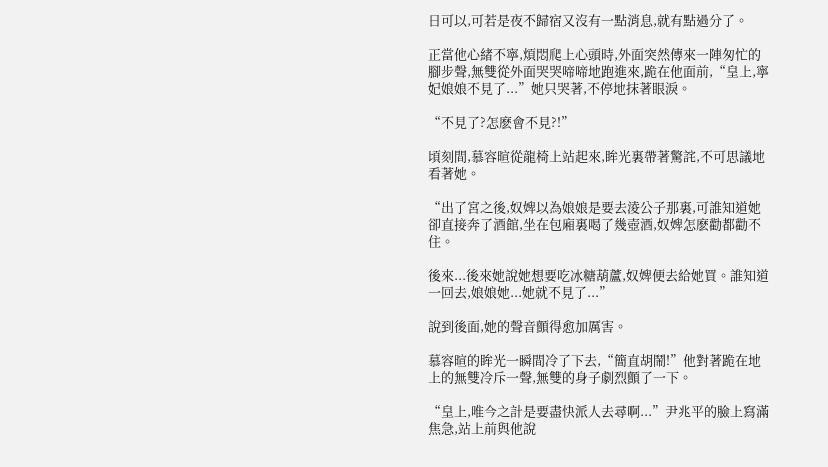日可以,可若是夜不歸宿又沒有一點消息,就有點過分了。

正當他心緒不寧,煩悶爬上心頭時,外面突然傳來一陣匆忙的腳步聲,無雙從外面哭哭啼啼地跑進來,跪在他面前,“皇上,寧妃娘娘不見了...”她只哭著,不停地抹著眼淚。

“不見了?怎麽會不見?!”

頃刻間,慕容暄從龍椅上站起來,眸光裏帶著驚詫,不可思議地看著她。

“出了宮之後,奴婢以為娘娘是要去淩公子那裏,可誰知道她卻直接奔了酒館,坐在包廂裏喝了幾壺酒,奴婢怎麽勸都勸不住。

後來...後來她說她想要吃冰糖葫蘆,奴婢便去給她買。誰知道一回去,娘娘她...她就不見了...”

說到後面,她的聲音顫得愈加厲害。

慕容暄的眸光一瞬間冷了下去,“簡直胡鬧!”他對著跪在地上的無雙冷斥一聲,無雙的身子劇烈顫了一下。

“皇上,唯今之計是要盡快派人去尋啊...”尹兆平的臉上寫滿焦急,站上前與他說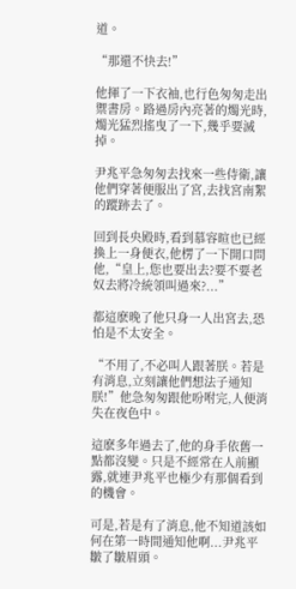道。

“那還不快去!”

他揮了一下衣袖,也行色匆匆走出禦書房。路過房內亮著的燭光時,燭光猛烈搖曳了一下,幾乎要滅掉。

尹兆平急匆匆去找來一些侍衛,讓他們穿著便服出了宮,去找宮南絮的蹤跡去了。

回到長央殿時,看到慕容暄也已經換上一身便衣,他楞了一下開口問他,“皇上,您也要出去?要不要老奴去將冷統領叫過來?...”

都這麽晚了他只身一人出宮去,恐怕是不太安全。

“不用了,不必叫人跟著朕。若是有消息,立刻讓他們想法子通知朕!”他急匆匆跟他吩咐完,人便消失在夜色中。

這麽多年過去了,他的身手依舊一點都沒變。只是不經常在人前顯露,就連尹兆平也極少有那個看到的機會。

可是,若是有了消息,他不知道該如何在第一時間通知他啊...尹兆平皺了皺眉頭。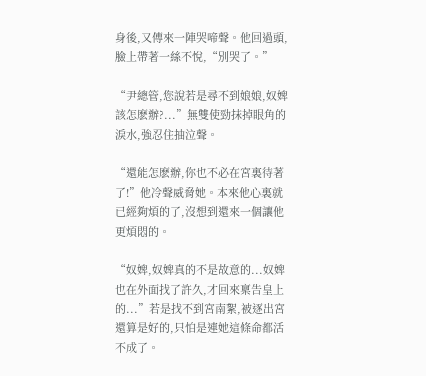身後,又傳來一陣哭啼聲。他回過頭,臉上帶著一絲不悅,“別哭了。”

“尹總管,您說若是尋不到娘娘,奴婢該怎麽辦?...”無雙使勁抹掉眼角的淚水,強忍住抽泣聲。

“還能怎麽辦,你也不必在宮裏待著了!”他冷聲威脅她。本來他心裏就已經夠煩的了,沒想到還來一個讓他更煩悶的。

“奴婢,奴婢真的不是故意的...奴婢也在外面找了許久,才回來稟告皇上的...”若是找不到宮南絮,被逐出宮還算是好的,只怕是連她這條命都活不成了。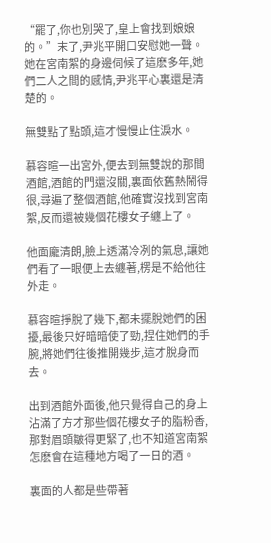“罷了,你也別哭了,皇上會找到娘娘的。”末了,尹兆平開口安慰她一聲。她在宮南絮的身邊伺候了這麽多年,她們二人之間的感情,尹兆平心裏還是清楚的。

無雙點了點頭,這才慢慢止住淚水。

慕容暄一出宮外,便去到無雙說的那間酒館,酒館的門還沒關,裏面依舊熱鬧得很,尋遍了整個酒館,他確實沒找到宮南絮,反而還被幾個花樓女子纏上了。

他面龐清朗,臉上透滿冷冽的氣息,讓她們看了一眼便上去纏著,楞是不給他往外走。

慕容暄掙脫了幾下,都未擺脫她們的困擾,最後只好暗暗使了勁,捏住她們的手腕,將她們往後推開幾步,這才脫身而去。

出到酒館外面後,他只覺得自己的身上沾滿了方才那些個花樓女子的脂粉香,那對眉頭皺得更緊了,也不知道宮南絮怎麽會在這種地方喝了一日的酒。

裏面的人都是些帶著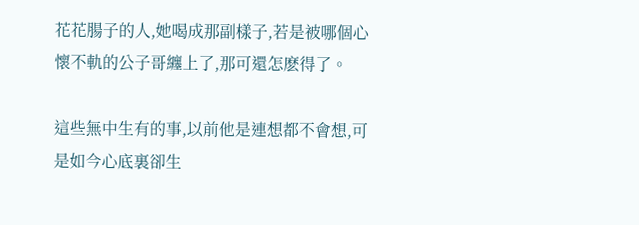花花腸子的人,她喝成那副樣子,若是被哪個心懷不軌的公子哥纏上了,那可還怎麽得了。

這些無中生有的事,以前他是連想都不會想,可是如今心底裏卻生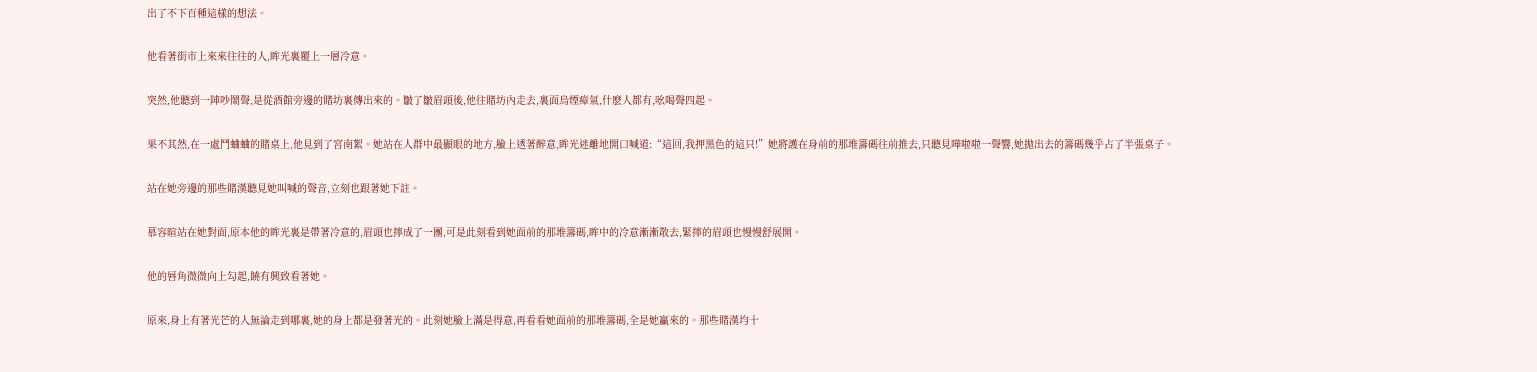出了不下百種這樣的想法。

他看著街市上來來往往的人,眸光裏覆上一層冷意。

突然,他聽到一陣吵鬧聲,是從酒館旁邊的賭坊裏傳出來的。皺了皺眉頭後,他往賭坊內走去,裏面烏煙瘴氣,什麽人都有,吆喝聲四起。

果不其然,在一處鬥蛐蛐的賭桌上,他見到了宮南絮。她站在人群中最顯眼的地方,臉上透著醉意,眸光迷離地開口喊道:“這回,我押黑色的這只!”她將護在身前的那堆籌碼往前推去,只聽見嘩啦啦一聲響,她拋出去的籌碼幾乎占了半張桌子。

站在她旁邊的那些賭漢聽見她叫喊的聲音,立刻也跟著她下註。

慕容暄站在她對面,原本他的眸光裏是帶著冷意的,眉頭也擰成了一團,可是此刻看到她面前的那堆籌碼,眸中的冷意漸漸散去,緊擰的眉頭也慢慢舒展開。

他的唇角微微向上勾起,饒有興致看著她。

原來,身上有著光芒的人無論走到哪裏,她的身上都是發著光的。此刻她臉上滿是得意,再看看她面前的那堆籌碼,全是她贏來的。那些賭漢均十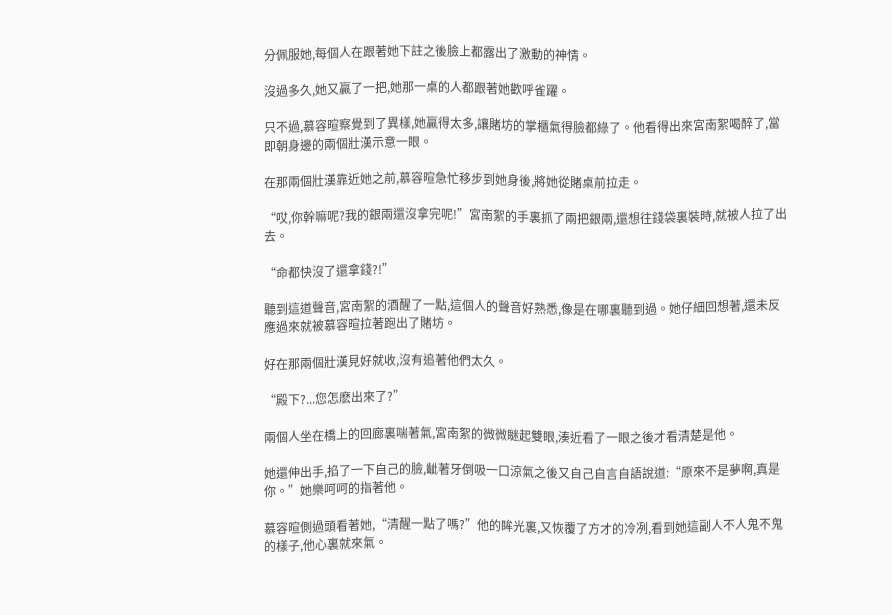分佩服她,每個人在跟著她下註之後臉上都露出了激動的神情。

沒過多久,她又贏了一把,她那一桌的人都跟著她歡呼雀躍。

只不過,慕容暄察覺到了異樣,她贏得太多,讓賭坊的掌櫃氣得臉都綠了。他看得出來宮南絮喝醉了,當即朝身邊的兩個壯漢示意一眼。

在那兩個壯漢靠近她之前,慕容暄急忙移步到她身後,將她從賭桌前拉走。

“哎,你幹嘛呢?我的銀兩還沒拿完呢!”宮南絮的手裏抓了兩把銀兩,還想往錢袋裏裝時,就被人拉了出去。

“命都快沒了還拿錢?!”

聽到這道聲音,宮南絮的酒醒了一點,這個人的聲音好熟悉,像是在哪裏聽到過。她仔細回想著,還未反應過來就被慕容暄拉著跑出了賭坊。

好在那兩個壯漢見好就收,沒有追著他們太久。

“殿下?...您怎麽出來了?”

兩個人坐在橋上的回廊裏喘著氣,宮南絮的微微瞇起雙眼,湊近看了一眼之後才看清楚是他。

她還伸出手,掐了一下自己的臉,齜著牙倒吸一口涼氣之後又自己自言自語說道:“原來不是夢啊,真是你。”她樂呵呵的指著他。

慕容暄側過頭看著她,“清醒一點了嗎?”他的眸光裏,又恢覆了方才的冷冽,看到她這副人不人鬼不鬼的樣子,他心裏就來氣。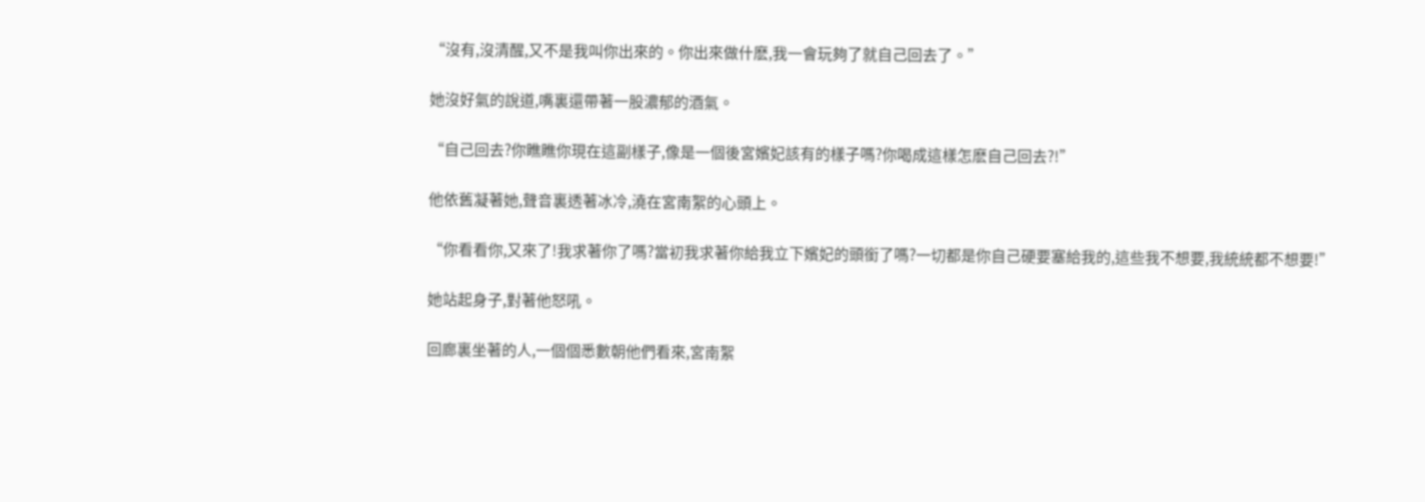“沒有,沒清醒,又不是我叫你出來的。你出來做什麽,我一會玩夠了就自己回去了。”

她沒好氣的說道,嘴裏還帶著一股濃郁的酒氣。

“自己回去?你瞧瞧你現在這副樣子,像是一個後宮嬪妃該有的樣子嗎?你喝成這樣怎麽自己回去?!”

他依舊凝著她,聲音裏透著冰冷,澆在宮南絮的心頭上。

“你看看你,又來了!我求著你了嗎?當初我求著你給我立下嬪妃的頭銜了嗎?一切都是你自己硬要塞給我的,這些我不想要,我統統都不想要!”

她站起身子,對著他怒吼。

回廊裏坐著的人,一個個悉數朝他們看來,宮南絮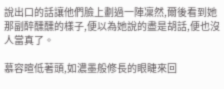說出口的話讓他們臉上劃過一陣凜然,爾後看到她那副醉醺醺的樣子,便以為她說的盡是胡話,便也沒人當真了。

慕容暄低著頭,如濃墨般修長的眼睫來回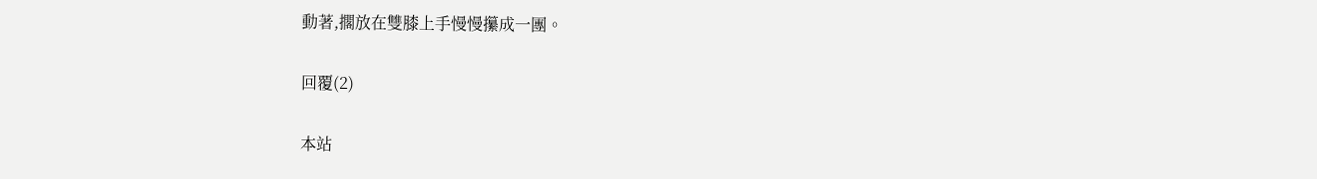動著,擱放在雙膝上手慢慢攥成一團。

回覆(2)

本站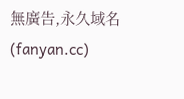無廣告,永久域名(fanyan.cc)